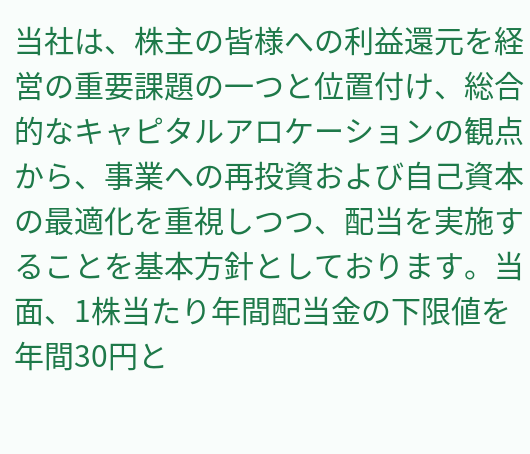当社は、株主の皆様への利益還元を経営の重要課題の一つと位置付け、総合的なキャピタルアロケーションの観点から、事業への再投資および自己資本の最適化を重視しつつ、配当を実施することを基本方針としております。当面、1株当たり年間配当金の下限値を年間30円と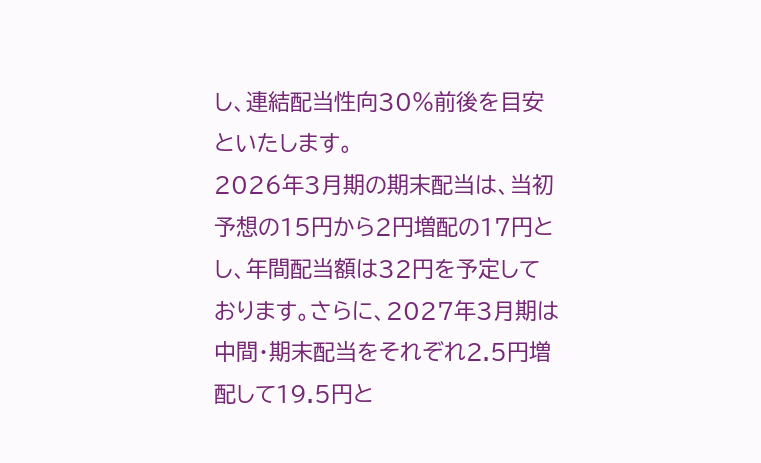し、連結配当性向30%前後を目安といたします。
2026年3月期の期末配当は、当初予想の15円から2円増配の17円とし、年間配当額は32円を予定しております。さらに、2027年3月期は中間・期末配当をそれぞれ2.5円増配して19.5円と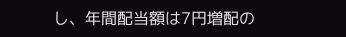し、年間配当額は7円増配の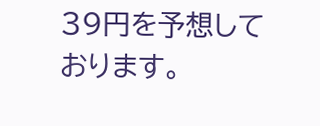39円を予想しております。